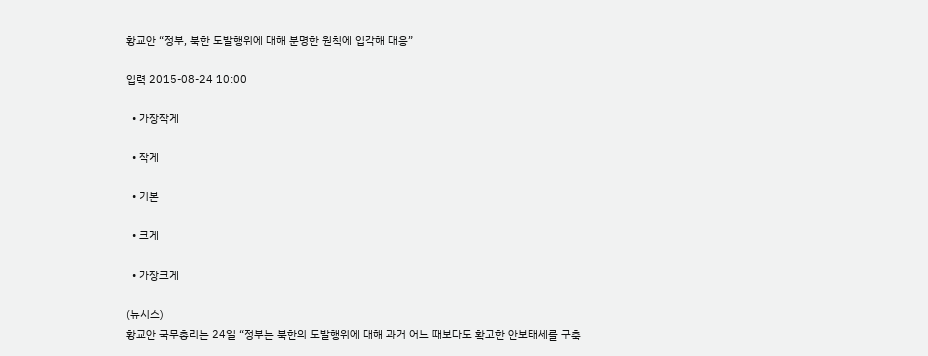황교안 “정부, 북한 도발행위에 대해 분명한 원칙에 입각해 대응”

입력 2015-08-24 10:00

  • 가장작게

  • 작게

  • 기본

  • 크게

  • 가장크게

(뉴시스)
황교안 국무총리는 24일 “정부는 북한의 도발행위에 대해 과거 어느 때보다도 확고한 안보태세를 구축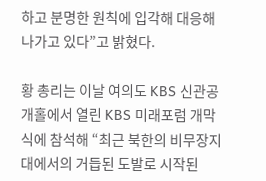하고 분명한 원칙에 입각해 대응해 나가고 있다”고 밝혔다.

황 총리는 이날 여의도 KBS 신관공개홀에서 열린 KBS 미래포럼 개막식에 참석해 “최근 북한의 비무장지대에서의 거듭된 도발로 시작된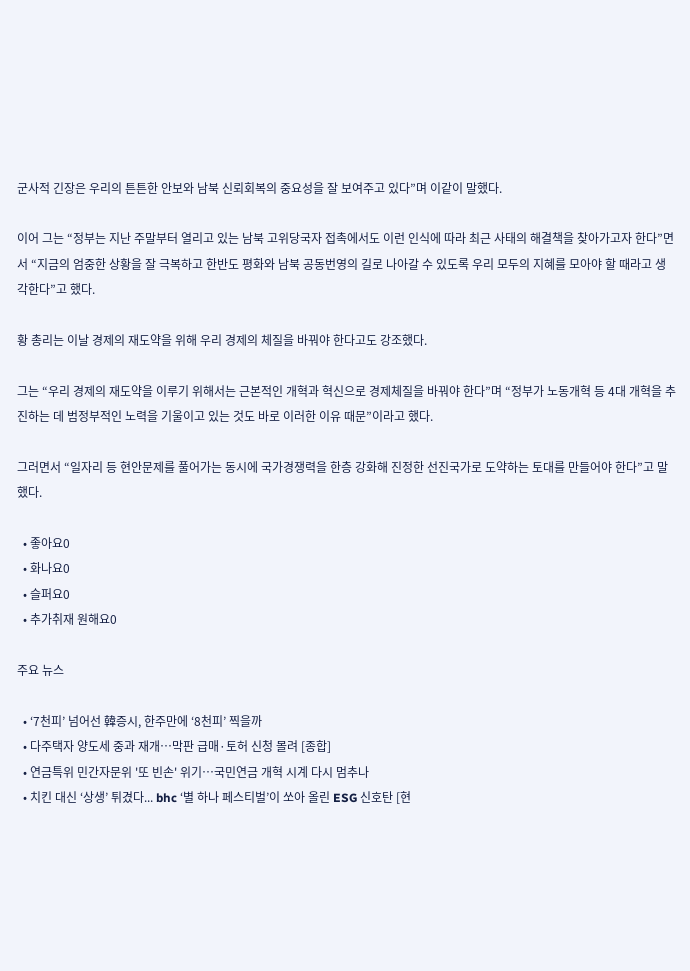군사적 긴장은 우리의 튼튼한 안보와 남북 신뢰회복의 중요성을 잘 보여주고 있다”며 이같이 말했다.

이어 그는 “정부는 지난 주말부터 열리고 있는 남북 고위당국자 접촉에서도 이런 인식에 따라 최근 사태의 해결책을 찾아가고자 한다”면서 “지금의 엄중한 상황을 잘 극복하고 한반도 평화와 남북 공동번영의 길로 나아갈 수 있도록 우리 모두의 지혜를 모아야 할 때라고 생각한다”고 했다.

황 총리는 이날 경제의 재도약을 위해 우리 경제의 체질을 바꿔야 한다고도 강조했다.

그는 “우리 경제의 재도약을 이루기 위해서는 근본적인 개혁과 혁신으로 경제체질을 바꿔야 한다”며 “정부가 노동개혁 등 4대 개혁을 추진하는 데 범정부적인 노력을 기울이고 있는 것도 바로 이러한 이유 때문”이라고 했다.

그러면서 “일자리 등 현안문제를 풀어가는 동시에 국가경쟁력을 한층 강화해 진정한 선진국가로 도약하는 토대를 만들어야 한다”고 말했다.

  • 좋아요0
  • 화나요0
  • 슬퍼요0
  • 추가취재 원해요0

주요 뉴스

  • ‘7천피’ 넘어선 韓증시, 한주만에 ‘8천피’ 찍을까
  • 다주택자 양도세 중과 재개⋯막판 급매·토허 신청 몰려 [종합]
  • 연금특위 민간자문위 '또 빈손' 위기⋯국민연금 개혁 시계 다시 멈추나
  • 치킨 대신 ‘상생’ 튀겼다... bhc ‘별 하나 페스티벌’이 쏘아 올린 ESG 신호탄 [현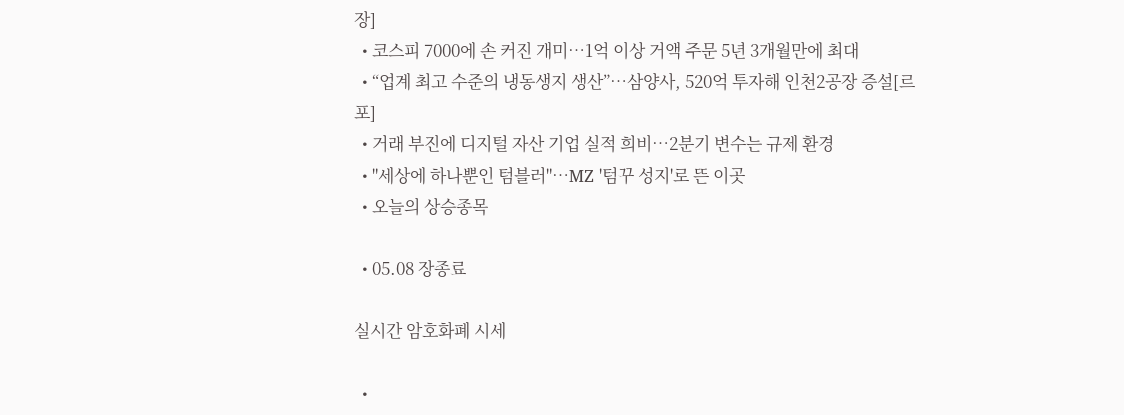장]
  • 코스피 7000에 손 커진 개미…1억 이상 거액 주문 5년 3개월만에 최대
  • “업계 최고 수준의 냉동생지 생산”…삼양사, 520억 투자해 인천2공장 증설[르포]
  • 거래 부진에 디지털 자산 기업 실적 희비…2분기 변수는 규제 환경
  • "세상에 하나뿐인 텀블러"…MZ '텀꾸 성지'로 뜬 이곳
  • 오늘의 상승종목

  • 05.08 장종료

실시간 암호화폐 시세

  •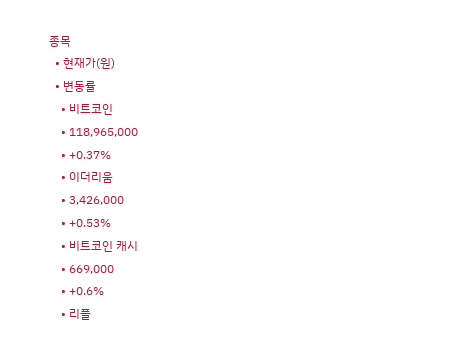종목
  • 현재가(원)
  • 변동률
    • 비트코인
    • 118,965,000
    • +0.37%
    • 이더리움
    • 3,426,000
    • +0.53%
    • 비트코인 캐시
    • 669,000
    • +0.6%
    • 리플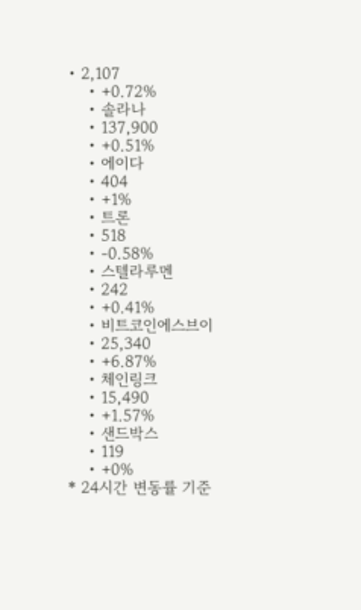• 2,107
    • +0.72%
    • 솔라나
    • 137,900
    • +0.51%
    • 에이다
    • 404
    • +1%
    • 트론
    • 518
    • -0.58%
    • 스텔라루멘
    • 242
    • +0.41%
    • 비트코인에스브이
    • 25,340
    • +6.87%
    • 체인링크
    • 15,490
    • +1.57%
    • 샌드박스
    • 119
    • +0%
* 24시간 변동률 기준